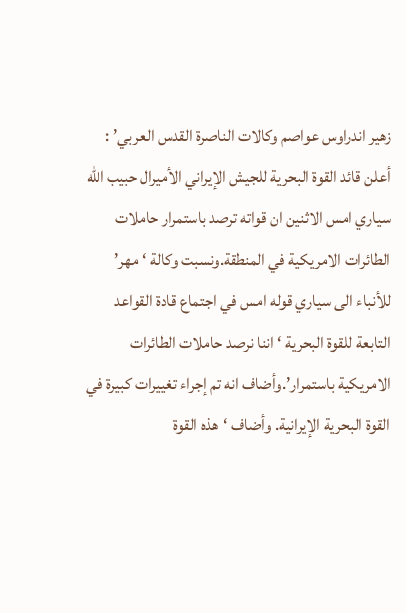زهير اندراوس عواصم وكالات الناصرة القدس العربي’ : أعلن قائد القوة البحرية للجيش الإيراني الأميرال حبيب الله سياري امس الاثنين ان قواته ترصد باستمرار حاملات الطائرات الامريكية في المنطقة.ونسبت وكالة ‘مهر’ للأنباء الى سياري قوله امس في اجتماع قادة القواعد التابعة للقوة البحرية ‘ اننا نرصد حاملات الطائرات الامريكية باستمرار’.وأضاف انه تم إجراء تغييرات كبيرة في القوة البحرية الإيرانية. وأضاف ‘هذه القوة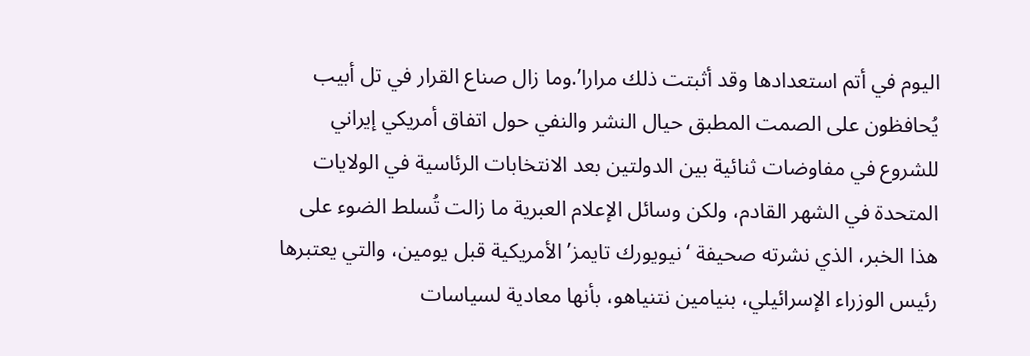اليوم في أتم استعدادها وقد أثبتت ذلك مرارا’.وما زال صناع القرار في تل أبيب يُحافظون على الصمت المطبق حيال النشر والنفي حول اتفاق أمريكي إيراني للشروع في مفاوضات ثنائية بين الدولتين بعد الانتخابات الرئاسية في الولايات المتحدة في الشهر القادم، ولكن وسائل الإعلام العبرية ما زالت تُسلط الضوء على هذا الخبر، الذي نشرته صحيفة ‘نيويورك تايمز’ الأمريكية قبل يومين، والتي يعتبرها رئيس الوزراء الإسرائيلي، بنيامين نتنياهو، بأنها معادية لسياسات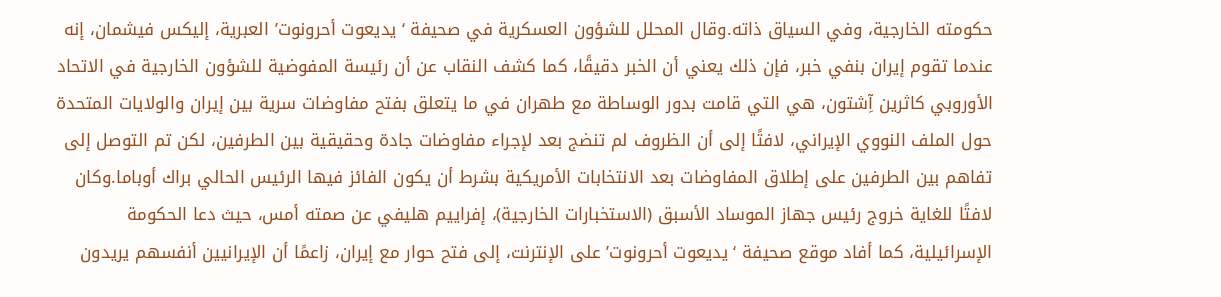حكومته الخارجية، وفي السياق ذاته.وقال المحلل للشؤون العسكرية في صحيفة ‘يديعوت أحرونوت’ العبرية، إليكس فيشمان، إنه عندما تقوم إيران بنفي خبر، فإن ذلك يعني أن الخبر دقيقًا، كما كشف النقاب عن أن رئيسة المفوضية للشؤون الخارجية في الاتحاد الأوروبي كاثرين آِشتون، هي التي قامت بدور الوساطة مع طهران في ما يتعلق بفتح مفاوضات سرية بين إيران والولايات المتحدة حول الملف النووي الإيراني، لافتًا إلى أن الظروف لم تنضج بعد لإجراء مفاوضات جادة وحقيقية بين الطرفين، لكن تم التوصل إلى تفاهم بين الطرفين على إطلاق المفاوضات بعد الانتخابات الأمريكية بشرط أن يكون الفائز فيها الرئيس الحالي براك أوباما.وكان لافتًا للغاية خروج رئيس جهاز الموساد الأسبق (الاستخبارات الخارجية)، إفراييم هليفي عن صمته أمس، حيث دعا الحكومة الإسرائيلية، كما أفاد موقع صحيفة ‘يديعوت أحرونوت’ على الإنترنت، إلى فتح حوار مع إيران، زاعمًا أن الإيرانيين أنفسهم يريدون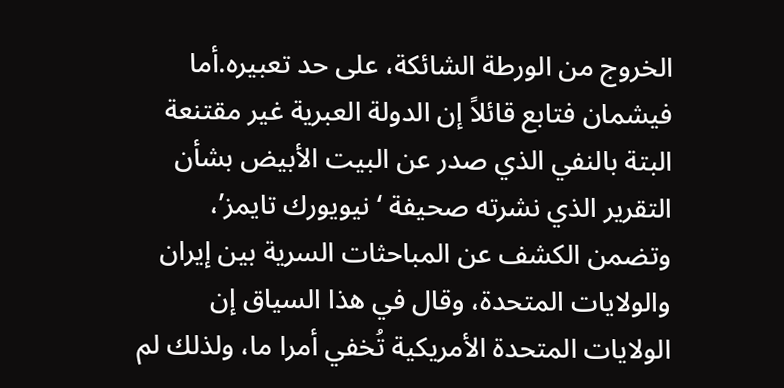الخروج من الورطة الشائكة، على حد تعبيره.أما فيشمان فتابع قائلاً إن الدولة العبرية غير مقتنعة البتة بالنفي الذي صدر عن البيت الأبيض بشأن التقرير الذي نشرته صحيفة ‘نيويورك تايمز’، وتضمن الكشف عن المباحثات السرية بين إيران والولايات المتحدة، وقال في هذا السياق إن الولايات المتحدة الأمريكية تُخفي أمرا ما، ولذلك لم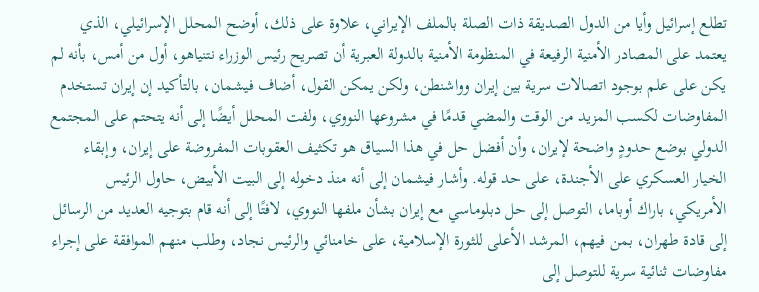تطلع إسرائيل وأيا من الدول الصديقة ذات الصلة بالملف الإيراني، علاوة على ذلك، أوضح المحلل الإسرائيلي، الذي يعتمد على المصادر الأمنية الرفيعة في المنظومة الأمنية بالدولة العبرية أن تصريح رئيس الوزراء نتنياهو، أول من أمس، بأنه لم يكن على علم بوجود اتصالات سرية بين إيران وواشنطن، ولكن يمكن القول، أضاف فيشمان، بالتأكيد إن إيران تستخدم المفاوضات لكسب المزيد من الوقت والمضي قدمًا في مشروعها النووي، ولفت المحلل أيضًا إلى أنه يتحتم على المجتمع الدولي بوضع حدودٍ واضحة لإيران، وأن أفضل حل في هذا السياق هو تكثيف العقوبات المفروضة على إيران، وإبقاء الخيار العسكري على الأجندة، على حد قوله. وأشار فيشمان إلى أنه منذ دخوله إلى البيت الأبيض، حاول الرئيس الأمريكي، باراك أوباما، التوصل إلى حل دبلوماسي مع إيران بشأن ملفها النووي، لافتًا إلى أنه قام بتوجيه العديد من الرسائل إلى قادة طهران، بمن فيهم، المرشد الأعلى للثورة الإسلامية، على خامنائي والرئيس نجاد، وطلب منهم الموافقة على إجراء مفاوضات ثنائية سرية للتوصل إلى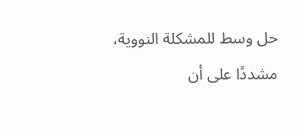حل وسط للمشكلة النووية، مشددًا على أن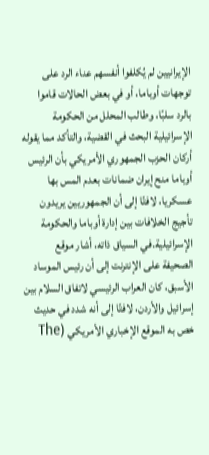الإيرانيين لم يُكلفوا أنفسهم عناء الرد على توجهات أوباما، أو في بعض الحالات قاموا بالرد سلبًا، وطالب المحلل من الحكومة الإسرائيلية البحث في القضية، والتأكد مما يقوله أركان الحزب الجمهوري الأمريكي بأن الرئيس أوباما منح إيران ضمانات بعدم المس بها عسكريا، لافتًا إلى أن الجمهوريين يريدون تأجيج الخلافات بين إدارة أوباما والحكومة الإسرائيلية.في السياق ذاته، أشار موقع الصحيفة على الإنترنت إلى أن رئيس الموساد الأسبق، كان العراب الرئيسي لاتفاق السلام بين إسرائيل والأردن، لافتًا إلى أنه شدد في حديث خص به الموقع الإخباري الأمريكي (The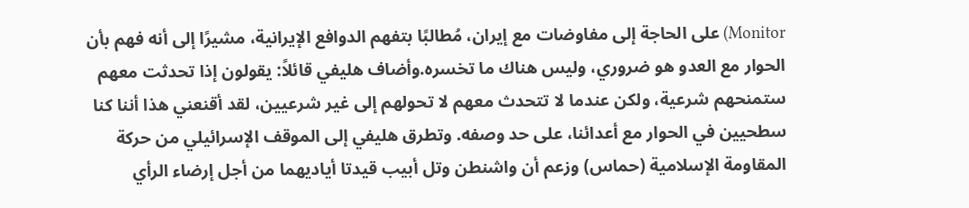Monitor) على الحاجة إلى مفاوضات مع إيران، مُطالبًا بتفهم الدوافع الإيرانية، مشيرًا إلى أنه فهم بأن الحوار مع العدو هو ضروري، وليس هناك ما تخسره.وأضاف هليفي قائلاً: يقولون إذا تحدثت معهم ستمنحهم شرعية، ولكن عندما لا تتحدث معهم لا تحولهم إلى غير شرعيين، لقد أقنعني هذا أننا كنا سطحيين في الحوار مع أعدائنا، على حد وصفه. وتطرق هليفي إلى الموقف الإسرائيلي من حركة المقاومة الإسلامية (حماس) وزعم أن واشنطن وتل أبيب قيدتا أياديهما من أجل إرضاء الرأي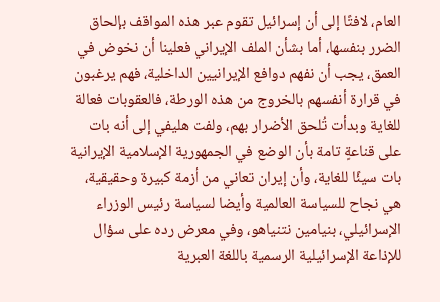العام، لافتًا إلى أن إسرائيل تقوم عبر هذه المواقف بإلحاق الضرر بنفسها، أما بشأن الملف الإيراني فعلينا أن نخوض في العمق، يجب أن نفهم دوافع الإيرانيين الداخلية، فهم يرغبون في قرارة أنفسهم بالخروج من هذه الورطة، فالعقوبات فعالة للغاية وبدأت تُلحق الأضرار بهم، ولفت هليفي إلى أنه بات على قناعةٍ تامة بأن الوضع في الجمهورية الإسلامية الإيرانية بات سيئًا للغاية، وأن إيران تعاني من أزمة كبيرة وحقيقية، هي نجاح للسياسة العالمية وأيضا لسياسة رئيس الوزراء الإسرائيلي، بنيامين نتنياهو، وفي معرض رده على سؤال للإذاعة الإسرائيلية الرسمية باللغة العبرية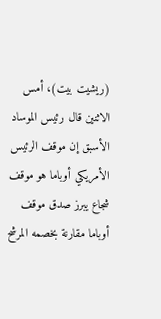(ريشيت بيت)، أمس الاثنين قال رئيس الموساد الأسبق إن موقف الرئيس الأمريكي أوباما هو موقف شجاع يبرز صدق موقف أوباما مقارنة بخصمه المرشح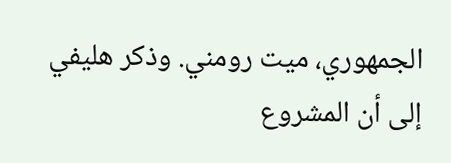الجمهوري، ميت رومني. وذكر هليفي إلى أن المشروع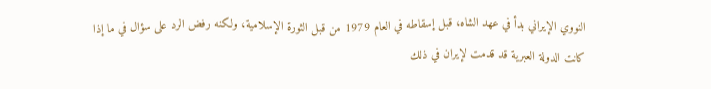النووي الإيراني بدأ في عهد الشاه، قبل إسقاطه في العام 1979 من قبل الثورة الإسلامية، ولكنه رفض الرد على سؤال في ما إذا كانت الدولة العبرية قد قدمت لإيران في ذلك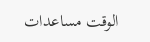الوقت مساعدات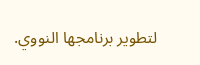لتطوير برنامجها النووي.